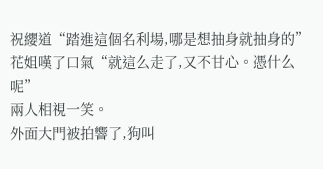祝纓道“踏進這個名利場,哪是想抽身就抽身的”
花姐嘆了口氣“就這么走了,又不甘心。憑什么呢”
兩人相視一笑。
外面大門被拍響了,狗叫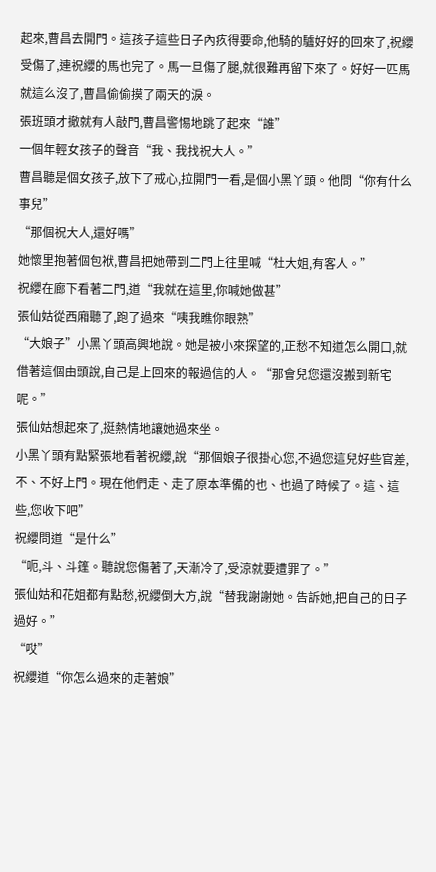起來,曹昌去開門。這孩子這些日子內疚得要命,他騎的驢好好的回來了,祝纓受傷了,連祝纓的馬也完了。馬一旦傷了腿,就很難再留下來了。好好一匹馬就這么沒了,曹昌偷偷摸了兩天的淚。
張班頭才撤就有人敲門,曹昌警惕地跳了起來“誰”
一個年輕女孩子的聲音“我、我找祝大人。”
曹昌聽是個女孩子,放下了戒心,拉開門一看,是個小黑丫頭。他問“你有什么事兒”
“那個祝大人,還好嗎”
她懷里抱著個包袱,曹昌把她帶到二門上往里喊“杜大姐,有客人。”
祝纓在廊下看著二門,道“我就在這里,你喊她做甚”
張仙姑從西廂聽了,跑了過來“咦我瞧你眼熟”
“大娘子”小黑丫頭高興地說。她是被小來探望的,正愁不知道怎么開口,就借著這個由頭說,自己是上回來的報過信的人。“那會兒您還沒搬到新宅呢。”
張仙姑想起來了,挺熱情地讓她過來坐。
小黑丫頭有點緊張地看著祝纓,說“那個娘子很掛心您,不過您這兒好些官差,不、不好上門。現在他們走、走了原本準備的也、也過了時候了。這、這些,您收下吧”
祝纓問道“是什么”
“呃,斗、斗篷。聽說您傷著了,天漸冷了,受涼就要遭罪了。”
張仙姑和花姐都有點愁,祝纓倒大方,說“替我謝謝她。告訴她,把自己的日子過好。”
“哎”
祝纓道“你怎么過來的走著娘”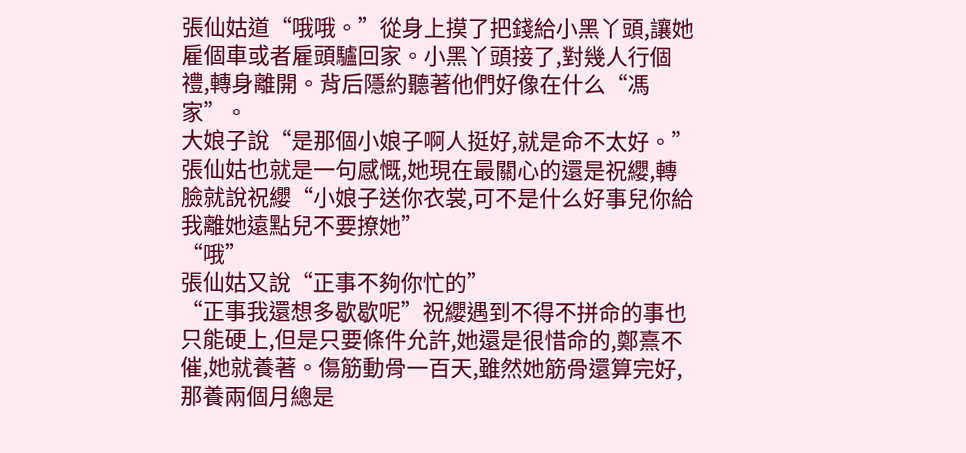張仙姑道“哦哦。”從身上摸了把錢給小黑丫頭,讓她雇個車或者雇頭驢回家。小黑丫頭接了,對幾人行個禮,轉身離開。背后隱約聽著他們好像在什么“馮家”。
大娘子說“是那個小娘子啊人挺好,就是命不太好。”
張仙姑也就是一句感慨,她現在最關心的還是祝纓,轉臉就說祝纓“小娘子送你衣裳,可不是什么好事兒你給我離她遠點兒不要撩她”
“哦”
張仙姑又說“正事不夠你忙的”
“正事我還想多歇歇呢”祝纓遇到不得不拼命的事也只能硬上,但是只要條件允許,她還是很惜命的,鄭熹不催,她就養著。傷筋動骨一百天,雖然她筋骨還算完好,那養兩個月總是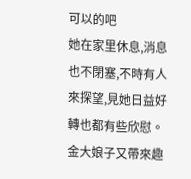可以的吧
她在家里休息,消息也不閉塞,不時有人來探望,見她日益好轉也都有些欣慰。金大娘子又帶來趣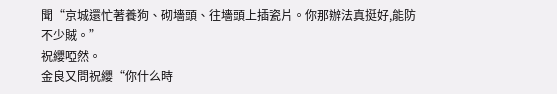聞“京城還忙著養狗、砌墻頭、往墻頭上插瓷片。你那辦法真挺好,能防不少賊。”
祝纓啞然。
金良又問祝纓“你什么時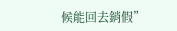候能回去銷假”